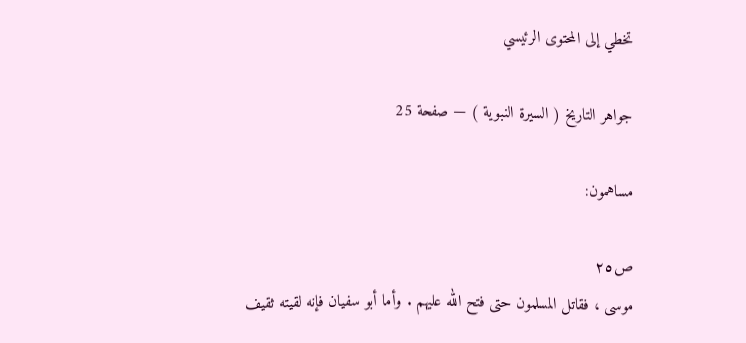تخطي إلى المحتوى الرئيسي

جواهر التاريخ ( السيرة النبوية ) — صفحة 25

مساهمون:

ص٢٥
موسى ، فقاتل المسلمون حتى فتح الله عليهم . وأما أبو سفيان فإنه لقيته ثقيف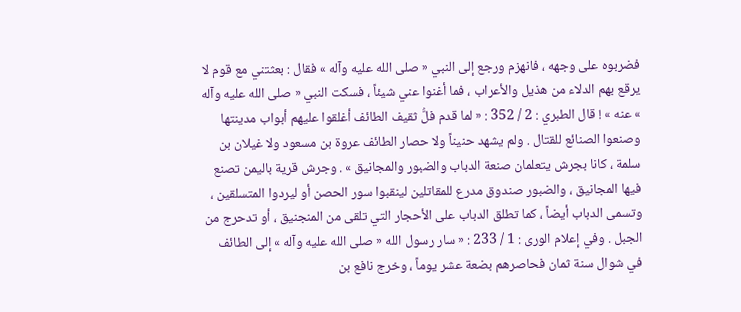فضربوه على وجهه ، فانهزم ورجع إلى النبي « صلى الله عليه وآله » فقال : بعثتني مع قوم لا يرقع بهم الدلاء من هذيل والأعراب ، فما أغنوا عني شيئاً ، فسكت النبي « صلى الله عليه وآله » عنه » ! قال الطبري : 2 / 352 : « لما قدم فلُّ ثقيف الطائف أغلقوا عليهم أبواب مدينتها وصنعوا الصنائع للقتال . ولم يشهد حنيناً ولا حصار الطائف عروة بن مسعود ولا غيلان بن سلمة ، كانا بجرش يتعلمان صنعة الدباب والضبور والمجانيق » . وجرش قرية باليمن تصنع فيها المجانيق ، والضبور صندوق مدرع للمقاتلين لينقبوا سور الحصن أو ليردوا المتسلقين ، وتسمى الدباب أيضاً ، كما تطلق الدباب على الأحجار التي تلقى من المنجنيق ، أو تدحرج من الجبل . وفي إعلام الورى : 1 / 233 : « سار رسول الله « صلى الله عليه وآله » إلى الطائف في شوال سنة ثمان فحاصرهم بضعة عشر يوماً ، وخرج نافع بن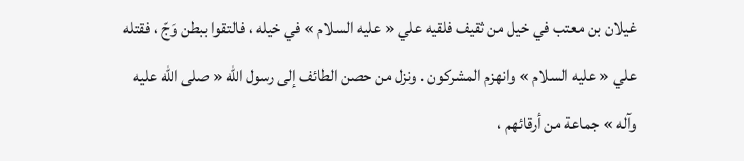غيلان بن معتب في خيل من ثقيف فلقيه علي « عليه السلام » في خيله ، فالتقوا ببطن وَجّ ، فقتله علي « عليه السلام » وانهزم المشركون . ونزل من حصن الطائف إلى رسول الله « صلى الله عليه وآله » جماعة من أرقائهم ،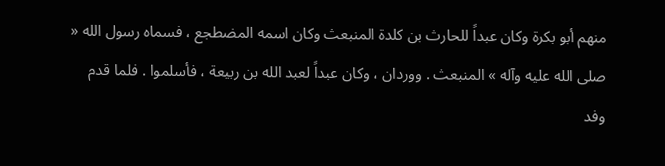منهم أبو بكرة وكان عبداً للحارث بن كلدة المنبعث وكان اسمه المضطجع ، فسماه رسول الله « صلى الله عليه وآله » المنبعث . ووردان ، وكان عبداً لعبد الله بن ربيعة ، فأسلموا . فلما قدم وفد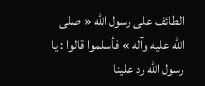الطائف على رسول الله « صلى الله عليه وآله » فأسلموا قالوا : يا رسول الله رد علينا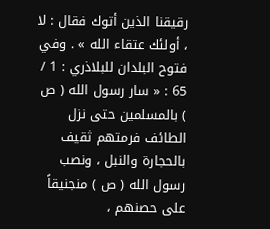رقيقنا الذين أتوك فقال : لا ، أولئك عتقاء الله » . وفي فتوح البلدان للبلاذري : 1 / 65 : « سار رسول الله ( ص ) بالمسلمين حتى نزل الطائف فرمتهم ثقيف بالحجارة والنبل ، ونصب رسول الله ( ص ) منجنيقاً على حصنهم ،